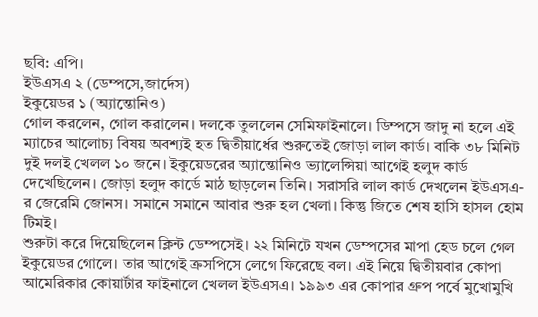ছবি: এপি।
ইউএসএ ২ (ডেম্পসে,জার্দেস)
ইকুয়েডর ১ (অ্যান্তোনিও)
গোল করলেন, গোল করালেন। দলকে তুললেন সেমিফাইনালে। ডিম্পসে জাদু না হলে এই ম্যাচের আলোচ্য বিষয় অবশ্যই হত দ্বিতীয়ার্ধের শুরুতেই জোড়া লাল কার্ড। বাকি ৩৮ মিনিট দুই দলই খেলল ১০ জনে। ইকুয়েডরের অ্যান্তোনিও ভ্যালেন্সিয়া আগেই হলুদ কার্ড দেখেছিলেন। জোড়া হলুদ কার্ডে মাঠ ছাড়লেন তিনি। সরাসরি লাল কার্ড দেখলেন ইউএসএ-র জেরেমি জোনস। সমানে সমানে আবার শুরু হল খেলা। কিন্তু জিতে শেষ হাসি হাসল হোম টিমই।
শুরুটা করে দিয়েছিলেন ক্লিন্ট ডেম্পসেই। ২২ মিনিটে যখন ডেম্পসের মাপা হেড চলে গেল ইকুয়েডর গোলে। তার আগেই ক্রসপিসে লেগে ফিরেছে বল। এই নিয়ে দ্বিতীয়বার কোপা আমেরিকার কোয়ার্টার ফাইনালে খেলল ইউএসএ। ১৯৯৩ এর কোপার গ্রুপ পর্বে মুখোমুখি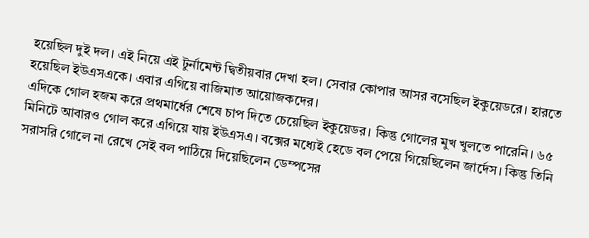হয়েছিল দুই দল। এই নিয়ে এই টুর্নামেন্ট দ্বিতীয়বার দেখা হল। সেবার কোপার আসর বসেছিল ইকুয়েডরে। হারতে হয়েছিল ইউএসএকে। এবার এগিয়ে বাজিমাত আয়োজকদের।
এদিকে গোল হজম করে প্রথমার্ধের শেষে চাপ দিতে চেয়েছিল ইকুয়েডর। কিন্তু গোলের মুখ খুলতে পারেনি। ৬৫ মিনিটে আবারও গোল করে এগিয়ে যায় ইউএসএ। বক্সের মধ্যেই হেডে বল পেয়ে গিয়েছিলেন জার্দেস। কিন্তু তিনি সরাসরি গোলে না রেখে সেই বল পাঠিয়ে দিয়েছিলেন ডেম্পসের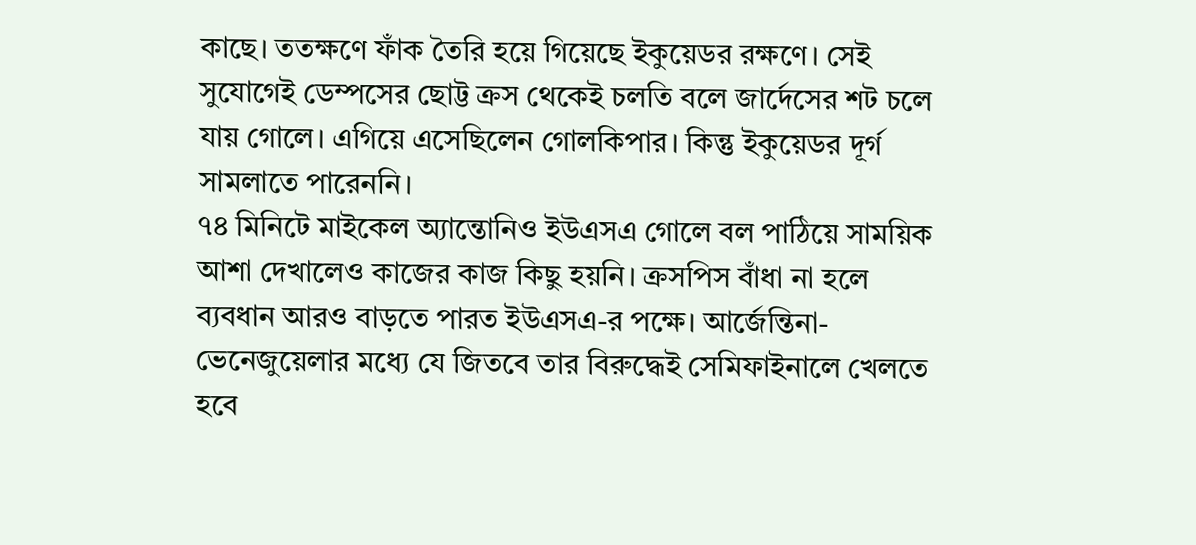কাছে। ততক্ষণে ফাঁক তৈরি হয়ে গিয়েছে ইকুয়েডর রক্ষণে। সেই সুযোগেই ডেম্পসের ছোট্ট ক্রস থেকেই চলতি বলে জার্দেসের শট চলে যায় গোলে। এগিয়ে এসেছিলেন গোলকিপার। কিন্তু ইকুয়েডর দূর্গ সামলাতে পারেননি।
৭৪ মিনিটে মাইকেল অ্যান্তোনিও ইউএসএ গোলে বল পাঠিয়ে সাময়িক আশা দেখালেও কাজের কাজ কিছু হয়নি। ক্রসপিস বাঁধা না হলে ব্যবধান আরও বাড়তে পারত ইউএসএ-র পক্ষে। আর্জেন্তিনা-ভেনেজুয়েলার মধ্যে যে জিতবে তার বিরুদ্ধেই সেমিফাইনালে খেলতে হবে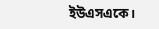ইউএসএকে।